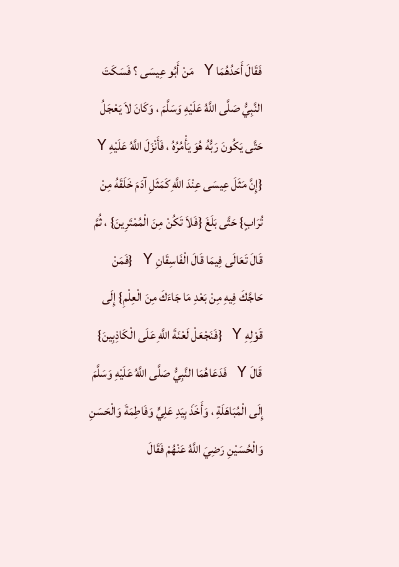فَقَالَ أَحَدُهُمَا Y مَنْ أَبُو عِيسَى ؟ فَسَكَتَ النَّبِيُّ صَلَّى اللَّهُ عَلَيْهِ وَسَلَّمَ ، وَكَانَ لاَ يَعْجَلُ حَتَّى يَكُونَ رَبُّهُ هُوَ يَأْمُرُهُ ، فَأَنْزَلَ اللَّهُ عَلَيْهِ Y {إِنَّ مَثَلَ عِيسَى عِنْدَ اللَّهِ كَمَثَلِ آدَمَ خَلَقَهُ مِنْ تُرَابٍ} حَتَّى بَلَغَ {فَلاَ تَكُنْ مِنَ الْمُمْتَرِينَ} ، ثُمَّ قَالَ تَعَالَى فِيمَا قَالَ الْفَاسِقَانِ Y {فَمَنْ حَاجَّكَ فِيهِ مِنْ بَعْدِ مَا جَاءَكَ مِنَ الْعِلْمِ} إِلَى قَوْلِهِ Y {فَنَجْعَلْ لَعْنَةَ اللَّهِ عَلَى الْكَاذِبِينَ} قَالَ Y فَدَعَاهُمَا النَّبِيُّ صَلَّى اللَّهُ عَلَيْهِ وَسَلَّمَ إِلَى الْمُبَاهَلَةِ ، وَأَخَذَ بِيَدِ عَلِيٍّ وَفَاطِمَةَ وَالْحَسَنِ وَالْحُسَيْنِ رَضِيَ اللَّهُ عَنْهُمْ فَقَالَ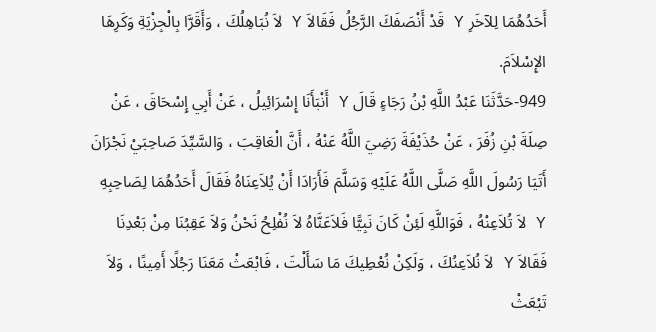أَحَدُهُمَا لِلآخَرِ Y قَدْ أَنْصَفَكَ الرَّجُلُ فَقَالاَ Y لاَ نُبَاهِلُكَ ، وَأَقَرَّا بِالْجِزْيَةِ وَكَرِهَا الإِسْلاَمَ.
949-حَدَّثَنَا عَبْدُ اللَّهِ بْنُ رَجَاءٍ قَالَ Y أَنْبَأَنَا إِسْرَائِيلُ ، عَنْ أَبِي إِسْحَاقَ ، عَنْ صِلَةَ بْنِ زُفَرَ ، عَنْ حُذَيْفَةَ رَضِيَ اللَّهُ عَنْهُ ، أَنَّ الْعَاقِبَ ، وَالسَّيِّدَ صَاحِبَيْ نَجْرَانَ أَتَيَا رَسُولَ اللَّهِ صَلَّى اللَّهُ عَلَيْهِ وَسَلَّمَ فَأَرَادَا أَنْ يُلاَعِنَاهُ فَقَالَ أَحَدُهُمَا لِصَاحِبِهِ Y لاَ تُلاَعِنْهُ ، فَوَاللَّهِ لَئِنْ كَانَ نَبِيًّا فَلاَعَنَّاهُ لاَ نُفْلِحُ نَحْنُ وَلاَ عَقِبُنَا مِنْ بَعْدِنَا فَقَالاَ Y لاَ نُلاَعِنُكَ ، وَلَكِنْ نُعْطِيكَ مَا سَأَلْتَ ، فَابْعَثْ مَعَنَا رَجُلًا أَمِينًا ، وَلاَ تَبْعَثْ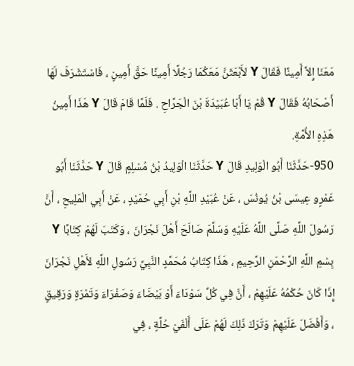مَعَنَا إِلاَّ أَمِينًا فَقَالَ Y لأَبْعَثَنَّ مَعَكُمَا رَجُلًا أَمِينًا حَقَّ أَمِينٍ ، فَاسْتَشْرَفَ لَهَا أَصْحَابُهُ فَقَالَ Y قُمْ يَا أَبَا عُبَيْدَةَ بْنَ الْجَرَّاحِ . فَلَمَّا قَامَ قَالَ Y هَذَا أَمِينُ هَذِهِ الأُمَّةِ.
950-حَدَّثَنَا أَبُو الْوَلِيدِ قَالَ Y حَدَّثَنَا الْوَلِيدُ بْنُ مُسْلِمٍ قَالَ Y حَدَّثَنَا أَبُو عَمْرٍو عِيسَى بْنُ يُونُسَ ، عَنْ عُبَيْدِ اللَّهِ بْنِ أَبِي حُمَيْدٍ ، عَنْ أَبِي الْمَلِيحِ ، أَنَّ رَسُولَ اللَّهِ صَلَّى اللَّهُ عَلَيْهِ وَسَلَّمَ صَالَحَ أَهْلَ نَجْرَانَ ، وَكَتَبَ لَهُمْ كِتَابًا Y بِسْمِ اللَّهِ الرَّحْمَنِ الرَّحِيمِ ، هَذَا كِتَابُ مُحَمَّدٍ النَّبِيِّ رَسُولِ اللَّهِ لأَهْلِ نَجْرَانَ إِذَا كَانَ حُكْمُهُ عَلَيْهِمْ ، أَنَّ فِي كُلِّ سَوْدَاءَ أَوْ بَيْضَاءَ وَصَفْرَاءَ وَتَمْرَةٍ وَرَقِيقٍ ، وَأَفْضَلَ عَلَيْهِمْ وَتَرَكَ ذَلِكَ لَهُمْ عَلَى أَلْفَيْ حُلَّةٍ ، فِي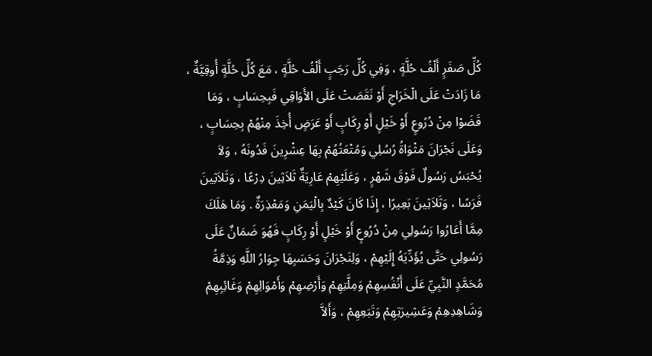كُلِّ صَفَرٍ أَلْفُ حُلَّةٍ ، وَفِي كُلِّ رَجَبٍ أَلْفُ حُلَّةٍ ، مَعَ كُلِّ حُلَّةٍ أُوقِيَّةٌ ، مَا زَادَتْ عَلَى الْخَرَاجِ أَوْ نَقَصَتْ عَلَى الأَوَاقِي فَبِحِسَابٍ ، وَمَا قَضَوْا مِنْ دُرُوعٍ أَوْ خَيْلٍ أَوْ رِكَابٍ أَوْ عَرَضٍ أُخِذَ مِنْهُمْ بِحِسَابٍ ، وَعَلَى نَجْرَانَ مَثْوَاةُ رُسُلِي وَمُتْعَتُهُمْ بِهَا عِشْرِينَ فَدُونَهُ ، وَلاَ يُحْبَسُ رَسُولٌ فَوْقَ شَهْرٍ ، وَعَلَيْهِمْ عَارِيَةٌ ثَلاَثِينَ دِرْعًا ، وَثَلاَثِينَ فَرَسًا ، وَثَلاَثِينَ بَعِيرًا ، إِذَا كَانَ كَيْدٌ بِالْيَمَنِ وَمَعْذِرَةٌ . وَمَا هَلَكَ مِمَّا أَعَارُوا رَسُولِي مِنْ دُرُوعٍ أَوْ خَيْلٍ أَوْ رِكَابٍ فَهُوَ ضَمَانٌ عَلَى رَسُولِي حَتَّى يُؤَدِّيَهُ إِلَيْهِمْ ، وَلِنَجْرَانَ وَحَسَبِهَا جِوَارُ اللَّهِ وَذِمَّةُ مُحَمَّدٍ النَّبِيِّ عَلَى أَنْفُسِهِمْ وَمِلَّتِهِمْ وَأَرْضِهِمْ وَأَمْوَالِهِمْ وَغَائِبِهِمْ وَشَاهِدِهِمْ وَعَشِيرَتِهِمْ وَتَبَعِهِمْ ، وَأَلاَّ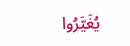يُغَيَّرُوا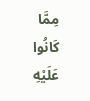مِمَّا كَانُوا عَلَيْهِ